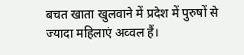बचत खाता खुलवाने में प्रदेश में पुरुषों से ज्यादा महिलाएं अव्वल हैं।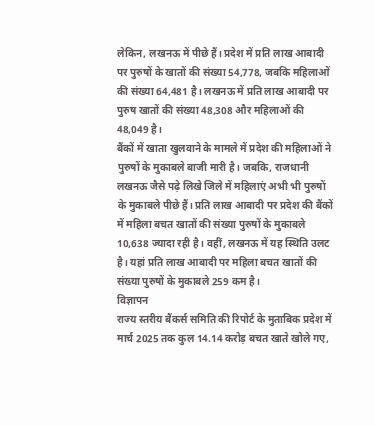लेकिन, लखनऊ में पीछे हैं। प्रदेश में प्रति लाख आबादी पर पुरुषों के खातों की संख्या 54,778, जबकि महिलाओं की संख्या 64,481 है। लखनऊ में प्रति लाख आबादी पर पुरुष खातों की संख्या 48,308 और महिलाओं की 48,049 है।
बैंकों में खाता खुलवाने के मामले में प्रदेश की महिलाओं ने पुरुषों के मुकाबले बाजी मारी है। जबकि, राजधानी लखनऊ जैसे पढ़े लिखे जिले में महिलाएं अभी भी पुरुषों के मुकाबले पीछे हैं। प्रति लाख आबादी पर प्रदेश की बैंकों में महिला बचत खातों की संख्या पुरुषों के मुकाबले 10,638 ज्यादा रही है। वहीं, लखनऊ में यह स्थिति उलट है। यहां प्रति लाख आबादी पर महिला बचत खातों की संख्या पुरुषों के मुकाबले 259 कम है।
विज्ञापन
राज्य स्तरीय बैंकर्स समिति की रिपोर्ट के मुताबिक प्रदेश में मार्च 2025 तक कुल 14.14 करोड़ बचत खाते खोले गए,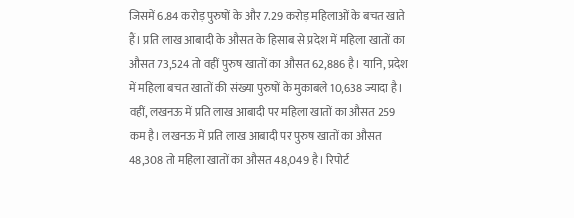जिसमें 6.84 करोड़ पुरुषों के और 7.29 करोड़ महिलाओं के बचत खाते हैं। प्रति लाख आबादी के औसत के हिसाब से प्रदेश में महिला खातों का औसत 73,524 तो वहीं पुरुष खातों का औसत 62,886 है। यानि, प्रदेश में महिला बचत खातों की संख्या पुरुषों के मुकाबले 10,638 ज्यादा है।
वहीं, लखनऊ में प्रति लाख आबादी पर महिला खातों का औसत 259 कम है। लखनऊ में प्रति लाख आबादी पर पुरुष खातों का औसत 48,308 तो महिला खातों का औसत 48,049 है। रिपोर्ट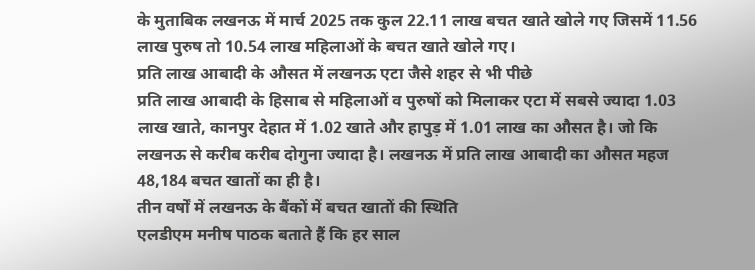के मुताबिक लखनऊ में मार्च 2025 तक कुल 22.11 लाख बचत खाते खोले गए जिसमें 11.56 लाख पुरुष तो 10.54 लाख महिलाओं के बचत खाते खोले गए।
प्रति लाख आबादी के औसत में लखनऊ एटा जैसे शहर से भी पीछे
प्रति लाख आबादी के हिसाब से महिलाओं व पुरुषों को मिलाकर एटा में सबसे ज्यादा 1.03 लाख खाते, कानपुर देहात में 1.02 खाते और हापुड़ में 1.01 लाख का औसत है। जो कि लखनऊ से करीब करीब दोगुना ज्यादा है। लखनऊ में प्रति लाख आबादी का औसत महज 48,184 बचत खातों का ही है।
तीन वर्षों में लखनऊ के बैंकों में बचत खातों की स्थिति
एलडीएम मनीष पाठक बताते हैं कि हर साल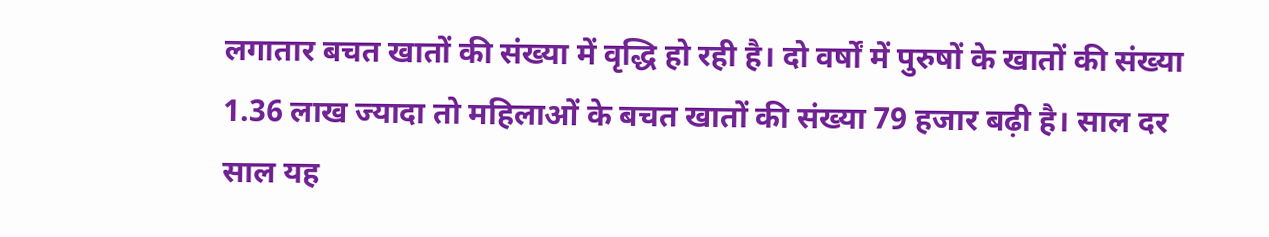लगातार बचत खातों की संख्या में वृद्धि हो रही है। दो वर्षों में पुरुषों के खातों की संख्या 1.36 लाख ज्यादा तो महिलाओं के बचत खातों की संख्या 79 हजार बढ़ी है। साल दर साल यह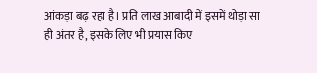आंकड़ा बढ़ रहा है। प्रति लाख आबादी में इसमें थोड़ा सा ही अंतर है, इसके लिए भी प्रयास किए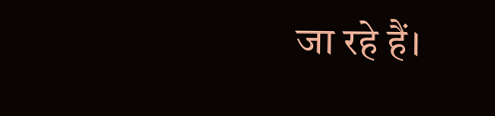जा रहे हैं।